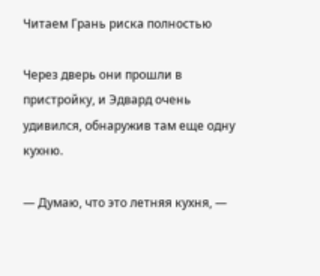Читаем Грань риска полностью

Через дверь они прошли в пристройку, и Эдвард очень удивился, обнаружив там еще одну кухню.

— Думаю, что это летняя кухня, —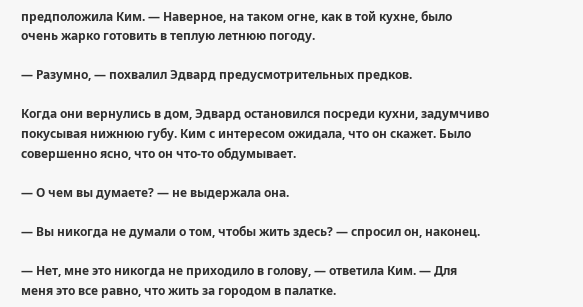предположила Ким. — Наверное, на таком огне, как в той кухне, было очень жарко готовить в теплую летнюю погоду.

— Разумно, — похвалил Эдвард предусмотрительных предков.

Когда они вернулись в дом, Эдвард остановился посреди кухни, задумчиво покусывая нижнюю губу. Ким с интересом ожидала, что он скажет. Было совершенно ясно, что он что-то обдумывает.

— О чем вы думаете? — не выдержала она.

— Вы никогда не думали о том, чтобы жить здесь? — спросил он, наконец.

— Нет, мне это никогда не приходило в голову, — ответила Ким. — Для меня это все равно, что жить за городом в палатке.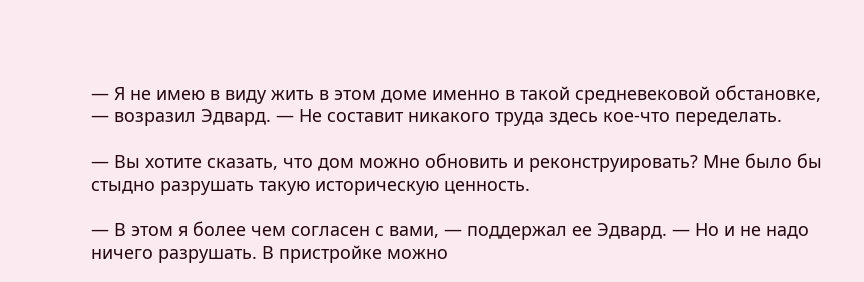— Я не имею в виду жить в этом доме именно в такой средневековой обстановке, — возразил Эдвард. — Не составит никакого труда здесь кое-что переделать.

— Вы хотите сказать, что дом можно обновить и реконструировать? Мне было бы стыдно разрушать такую историческую ценность.

— В этом я более чем согласен с вами, — поддержал ее Эдвард. — Но и не надо ничего разрушать. В пристройке можно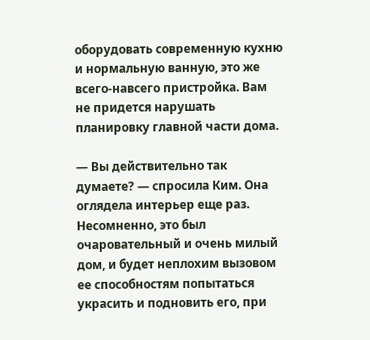оборудовать современную кухню и нормальную ванную, это же всего-навсего пристройка. Вам не придется нарушать планировку главной части дома.

— Вы действительно так думаете? — спросила Ким. Она оглядела интерьер еще раз. Несомненно, это был очаровательный и очень милый дом, и будет неплохим вызовом ее способностям попытаться украсить и подновить его, при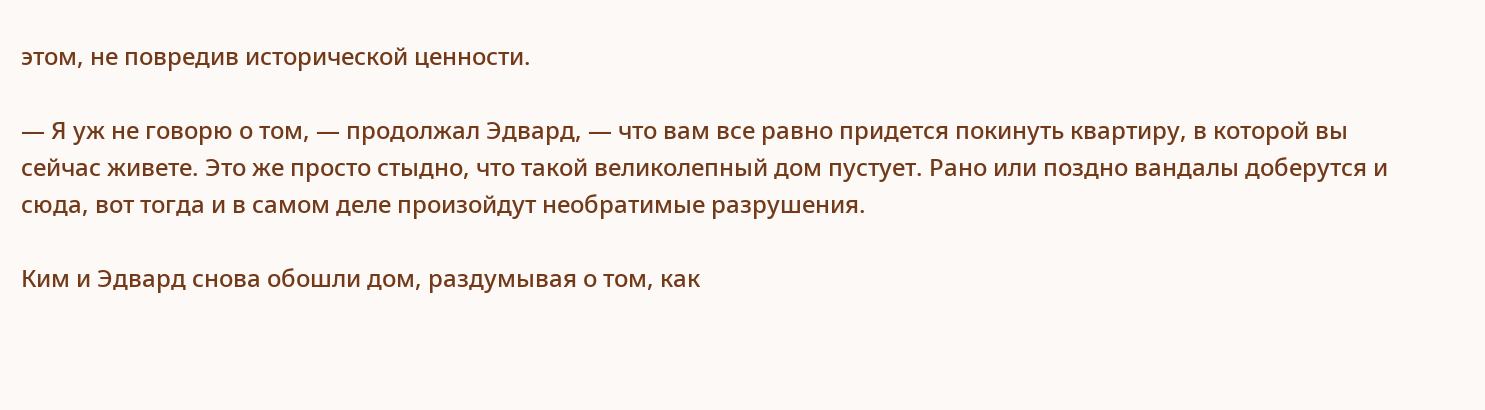этом, не повредив исторической ценности.

— Я уж не говорю о том, — продолжал Эдвард, — что вам все равно придется покинуть квартиру, в которой вы сейчас живете. Это же просто стыдно, что такой великолепный дом пустует. Рано или поздно вандалы доберутся и сюда, вот тогда и в самом деле произойдут необратимые разрушения.

Ким и Эдвард снова обошли дом, раздумывая о том, как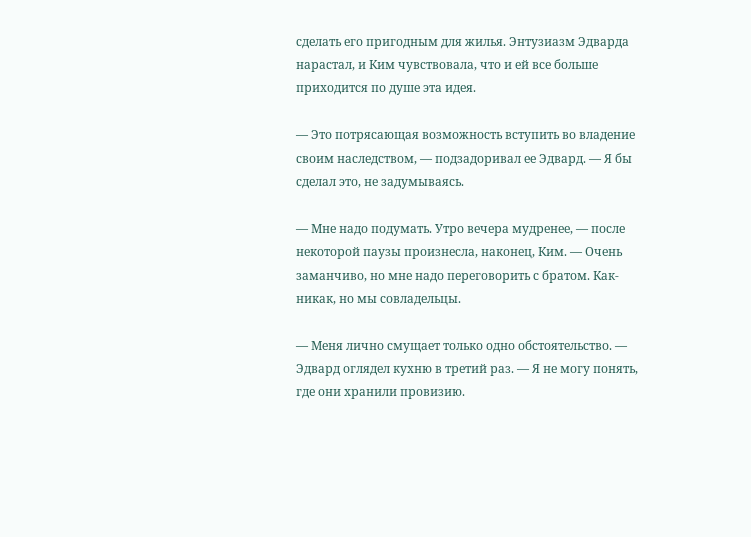сделать его пригодным для жилья. Энтузиазм Эдварда нарастал, и Ким чувствовала, что и ей все больше приходится по душе эта идея.

— Это потрясающая возможность вступить во владение своим наследством, — подзадоривал ее Эдвард. — Я бы сделал это, не задумываясь.

— Мне надо подумать. Утро вечера мудренее, — после некоторой паузы произнесла, наконец, Ким. — Очень заманчиво, но мне надо переговорить с братом. Как-никак, но мы совладельцы.

— Меня лично смущает только одно обстоятельство. — Эдвард оглядел кухню в третий раз. — Я не могу понять, где они хранили провизию.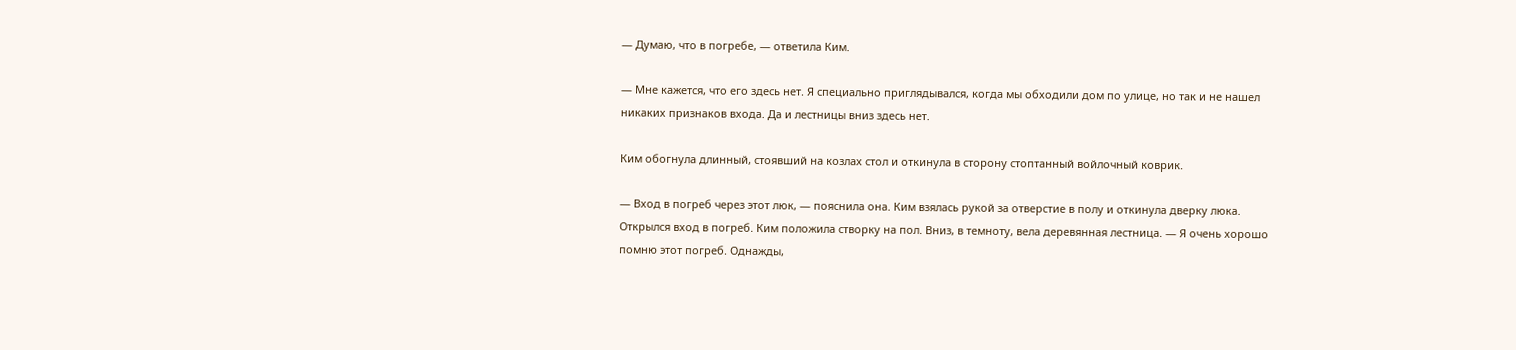— Думаю, что в погребе, — ответила Ким.

— Мне кажется, что его здесь нет. Я специально приглядывался, когда мы обходили дом по улице, но так и не нашел никаких признаков входа. Да и лестницы вниз здесь нет.

Ким обогнула длинный, стоявший на козлах стол и откинула в сторону стоптанный войлочный коврик.

— Вход в погреб через этот люк, — пояснила она. Ким взялась рукой за отверстие в полу и откинула дверку люка. Открылся вход в погреб. Ким положила створку на пол. Вниз, в темноту, вела деревянная лестница. — Я очень хорошо помню этот погреб. Однажды,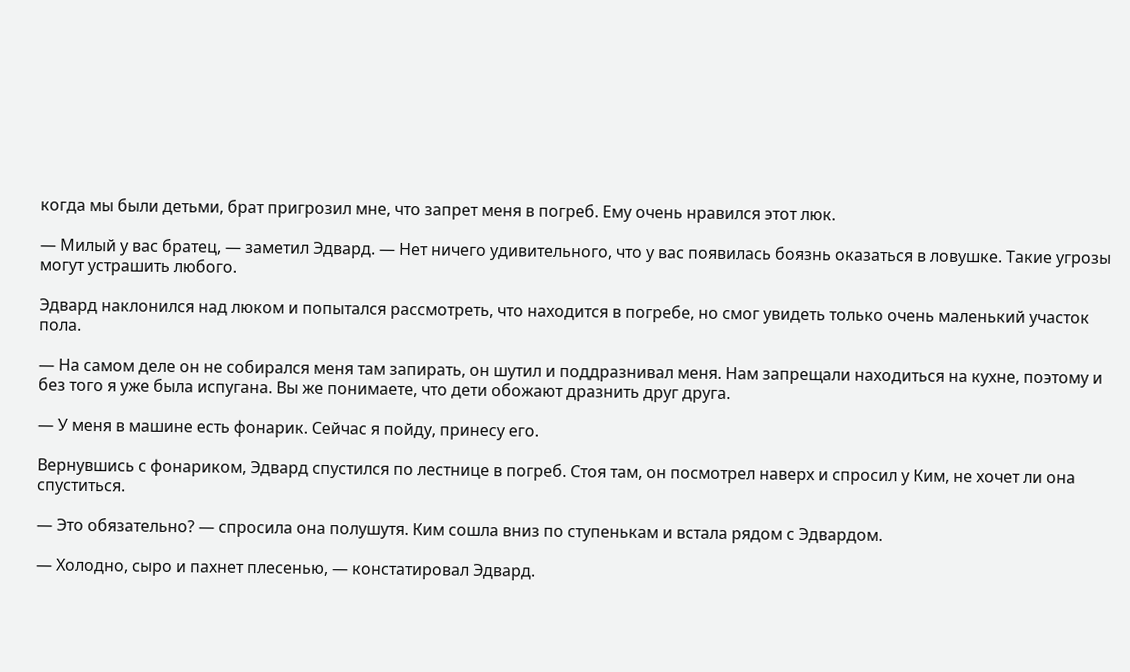когда мы были детьми, брат пригрозил мне, что запрет меня в погреб. Ему очень нравился этот люк.

— Милый у вас братец, — заметил Эдвард. — Нет ничего удивительного, что у вас появилась боязнь оказаться в ловушке. Такие угрозы могут устрашить любого.

Эдвард наклонился над люком и попытался рассмотреть, что находится в погребе, но смог увидеть только очень маленький участок пола.

— На самом деле он не собирался меня там запирать, он шутил и поддразнивал меня. Нам запрещали находиться на кухне, поэтому и без того я уже была испугана. Вы же понимаете, что дети обожают дразнить друг друга.

— У меня в машине есть фонарик. Сейчас я пойду, принесу его.

Вернувшись с фонариком, Эдвард спустился по лестнице в погреб. Стоя там, он посмотрел наверх и спросил у Ким, не хочет ли она спуститься.

— Это обязательно? — спросила она полушутя. Ким сошла вниз по ступенькам и встала рядом с Эдвардом.

— Холодно, сыро и пахнет плесенью, — констатировал Эдвард.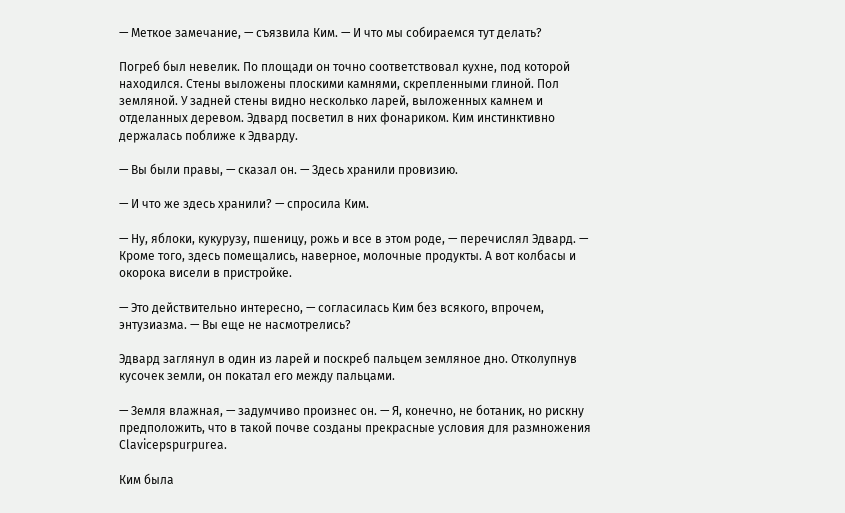— Меткое замечание, — съязвила Ким. — И что мы собираемся тут делать?

Погреб был невелик. По площади он точно соответствовал кухне, под которой находился. Стены выложены плоскими камнями, скрепленными глиной. Пол земляной. У задней стены видно несколько ларей, выложенных камнем и отделанных деревом. Эдвард посветил в них фонариком. Ким инстинктивно держалась поближе к Эдварду.

— Вы были правы, — сказал он. — Здесь хранили провизию.

— И что же здесь хранили? — спросила Ким.

— Ну, яблоки, кукурузу, пшеницу, рожь и все в этом роде, — перечислял Эдвард. — Кроме того, здесь помещались, наверное, молочные продукты. А вот колбасы и окорока висели в пристройке.

— Это действительно интересно, — согласилась Ким без всякого, впрочем, энтузиазма. — Вы еще не насмотрелись?

Эдвард заглянул в один из ларей и поскреб пальцем земляное дно. Отколупнув кусочек земли, он покатал его между пальцами.

— Земля влажная, — задумчиво произнес он. — Я, конечно, не ботаник, но рискну предположить, что в такой почве созданы прекрасные условия для размножения Clavicepspurpurea.

Ким была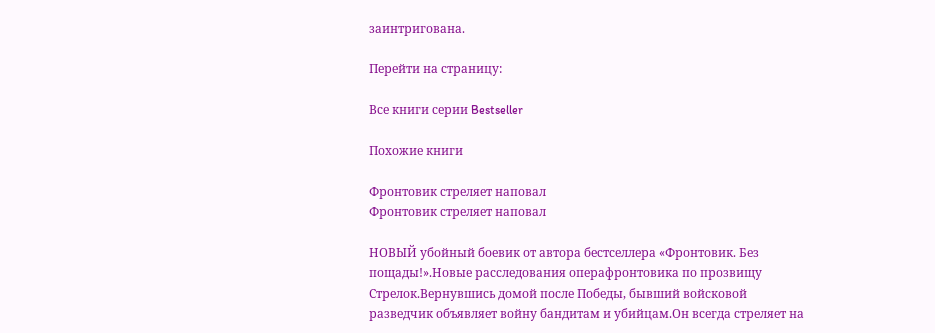заинтригована.

Перейти на страницу:

Все книги серии Bestseller

Похожие книги

Фронтовик стреляет наповал
Фронтовик стреляет наповал

НОВЫЙ убойный боевик от автора бестселлера «Фронтовик. Без пощады!».Новые расследования операфронтовика по прозвищу Стрелок.Вернувшись домой после Победы, бывший войсковой разведчик объявляет войну бандитам и убийцам.Он всегда стреляет на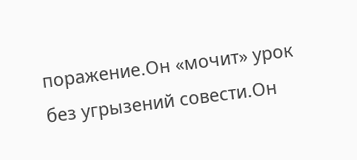поражение.Он «мочит» урок без угрызений совести.Он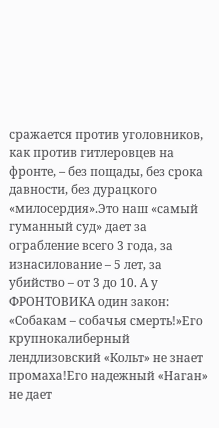сражается против уголовников, как против гитлеровцев на фронте, – без пощады, без срока давности, без дурацкого «милосердия».Это наш «самый гуманный суд» дает за ограбление всего 3 года, за изнасилование – 5 лет, за убийство – от 3 до 10. А у ФРОНТОВИКА один закон: «Собакам – собачья смерть!»Его крупнокалиберный лендлизовский «Кольт» не знает промаха!Его надежный «Наган» не дает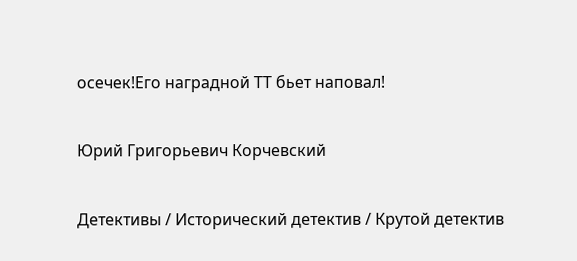осечек!Его наградной ТТ бьет наповал!

Юрий Григорьевич Корчевский

Детективы / Исторический детектив / Крутой детектив